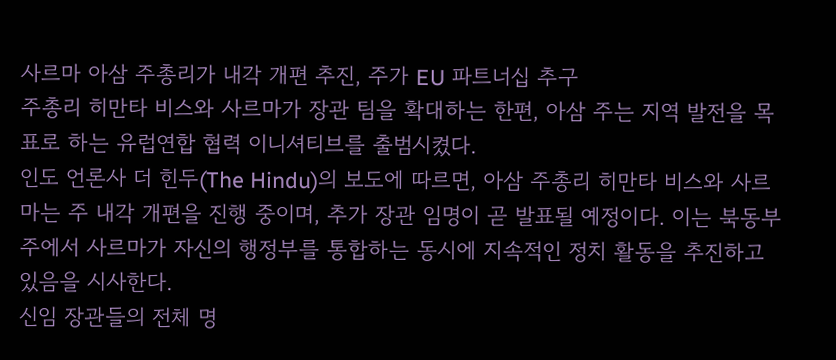사르마 아삼 주총리가 내각 개편 추진, 주가 EU 파트너십 추구
주총리 히만타 비스와 사르마가 장관 팀을 확대하는 한편, 아삼 주는 지역 발전을 목표로 하는 유럽연합 협력 이니셔티브를 출범시켰다.
인도 언론사 더 힌두(The Hindu)의 보도에 따르면, 아삼 주총리 히만타 비스와 사르마는 주 내각 개편을 진행 중이며, 추가 장관 임명이 곧 발표될 예정이다. 이는 북동부 주에서 사르마가 자신의 행정부를 통합하는 동시에 지속적인 정치 활동을 추진하고 있음을 시사한다.
신임 장관들의 전체 명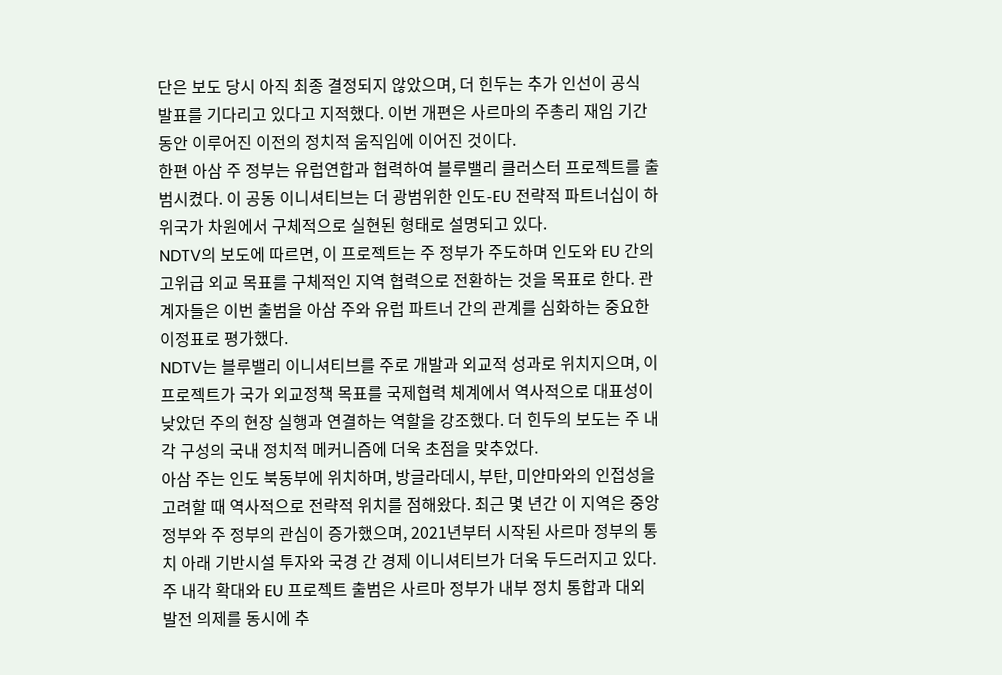단은 보도 당시 아직 최종 결정되지 않았으며, 더 힌두는 추가 인선이 공식 발표를 기다리고 있다고 지적했다. 이번 개편은 사르마의 주총리 재임 기간 동안 이루어진 이전의 정치적 움직임에 이어진 것이다.
한편 아삼 주 정부는 유럽연합과 협력하여 블루밸리 클러스터 프로젝트를 출범시켰다. 이 공동 이니셔티브는 더 광범위한 인도-EU 전략적 파트너십이 하위국가 차원에서 구체적으로 실현된 형태로 설명되고 있다.
NDTV의 보도에 따르면, 이 프로젝트는 주 정부가 주도하며 인도와 EU 간의 고위급 외교 목표를 구체적인 지역 협력으로 전환하는 것을 목표로 한다. 관계자들은 이번 출범을 아삼 주와 유럽 파트너 간의 관계를 심화하는 중요한 이정표로 평가했다.
NDTV는 블루밸리 이니셔티브를 주로 개발과 외교적 성과로 위치지으며, 이 프로젝트가 국가 외교정책 목표를 국제협력 체계에서 역사적으로 대표성이 낮았던 주의 현장 실행과 연결하는 역할을 강조했다. 더 힌두의 보도는 주 내각 구성의 국내 정치적 메커니즘에 더욱 초점을 맞추었다.
아삼 주는 인도 북동부에 위치하며, 방글라데시, 부탄, 미얀마와의 인접성을 고려할 때 역사적으로 전략적 위치를 점해왔다. 최근 몇 년간 이 지역은 중앙정부와 주 정부의 관심이 증가했으며, 2021년부터 시작된 사르마 정부의 통치 아래 기반시설 투자와 국경 간 경제 이니셔티브가 더욱 두드러지고 있다.
주 내각 확대와 EU 프로젝트 출범은 사르마 정부가 내부 정치 통합과 대외 발전 의제를 동시에 추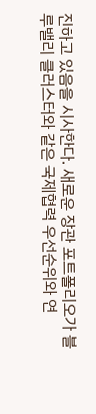진하고 있음을 시사한다. 새로운 장관 포트폴리오가 블루밸리 클러스터와 같은 국제협력 우선순위와 연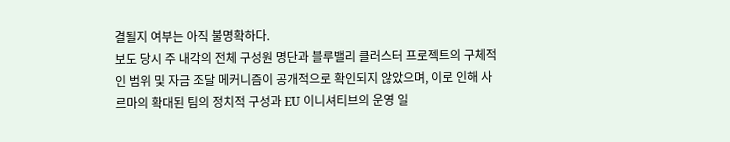결될지 여부는 아직 불명확하다.
보도 당시 주 내각의 전체 구성원 명단과 블루밸리 클러스터 프로젝트의 구체적인 범위 및 자금 조달 메커니즘이 공개적으로 확인되지 않았으며, 이로 인해 사르마의 확대된 팀의 정치적 구성과 EU 이니셔티브의 운영 일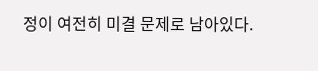정이 여전히 미결 문제로 남아있다.